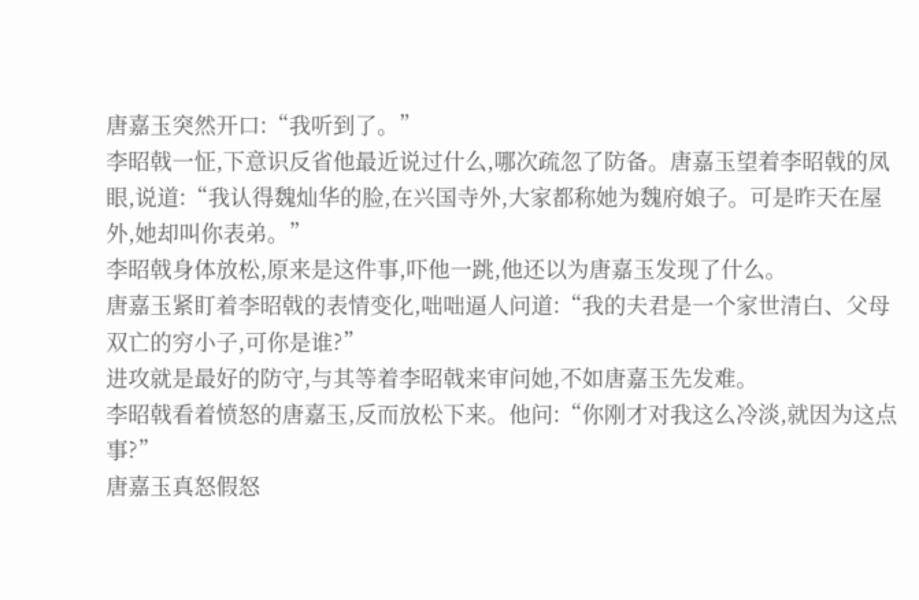唐嘉玉突然开口:“我听到了。”
李昭戟一怔,下意识反省他最近说过什么,哪次疏忽了防备。唐嘉玉望着李昭戟的凤眼,说道:“我认得魏灿华的脸,在兴国寺外,大家都称她为魏府娘子。可是昨天在屋外,她却叫你表弟。”
李昭戟身体放松,原来是这件事,吓他一跳,他还以为唐嘉玉发现了什么。
唐嘉玉紧盯着李昭戟的表情变化,咄咄逼人问道:“我的夫君是一个家世清白、父母双亡的穷小子,可你是谁?”
进攻就是最好的防守,与其等着李昭戟来审问她,不如唐嘉玉先发难。
李昭戟看着愤怒的唐嘉玉,反而放松下来。他问:“你刚才对我这么冷淡,就因为这点事?”
唐嘉玉真怒假怒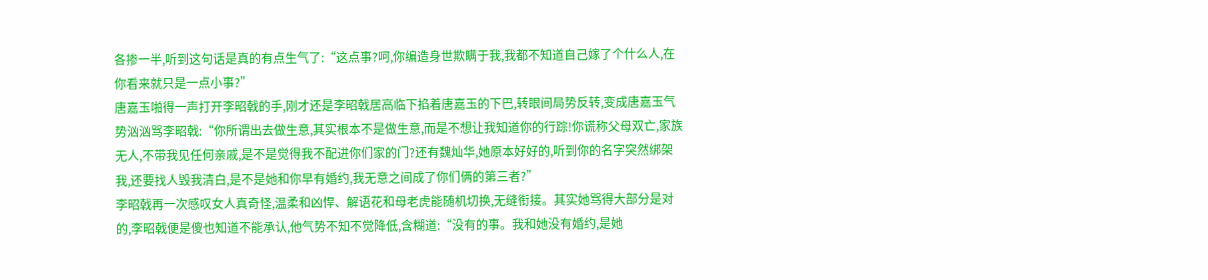各掺一半,听到这句话是真的有点生气了:“这点事?呵,你编造身世欺瞒于我,我都不知道自己嫁了个什么人,在你看来就只是一点小事?”
唐嘉玉啪得一声打开李昭戟的手,刚才还是李昭戟居高临下掐着唐嘉玉的下巴,转眼间局势反转,变成唐嘉玉气势汹汹骂李昭戟:“你所谓出去做生意,其实根本不是做生意,而是不想让我知道你的行踪!你谎称父母双亡,家族无人,不带我见任何亲戚,是不是觉得我不配进你们家的门?还有魏灿华,她原本好好的,听到你的名字突然绑架我,还要找人毁我清白,是不是她和你早有婚约,我无意之间成了你们俩的第三者?”
李昭戟再一次感叹女人真奇怪,温柔和凶悍、解语花和母老虎能随机切换,无缝衔接。其实她骂得大部分是对的,李昭戟便是傻也知道不能承认,他气势不知不觉降低,含糊道:“没有的事。我和她没有婚约,是她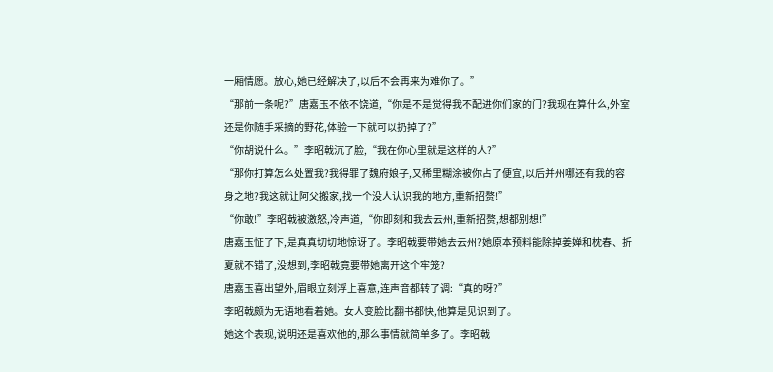一厢情愿。放心,她已经解决了,以后不会再来为难你了。”
“那前一条呢?”唐嘉玉不依不饶道,“你是不是觉得我不配进你们家的门?我现在算什么,外室还是你随手采摘的野花,体验一下就可以扔掉了?”
“你胡说什么。”李昭戟沉了脸,“我在你心里就是这样的人?”
“那你打算怎么处置我?我得罪了魏府娘子,又稀里糊涂被你占了便宜,以后并州哪还有我的容身之地?我这就让阿父搬家,找一个没人认识我的地方,重新招赘!”
“你敢!”李昭戟被激怒,冷声道,“你即刻和我去云州,重新招赘,想都别想!”
唐嘉玉怔了下,是真真切切地惊讶了。李昭戟要带她去云州?她原本预料能除掉姜婵和枕春、折夏就不错了,没想到,李昭戟竟要带她离开这个牢笼?
唐嘉玉喜出望外,眉眼立刻浮上喜意,连声音都转了调:“真的呀?”
李昭戟颇为无语地看着她。女人变脸比翻书都快,他算是见识到了。
她这个表现,说明还是喜欢他的,那么事情就简单多了。李昭戟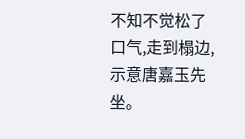不知不觉松了口气,走到榻边,示意唐嘉玉先坐。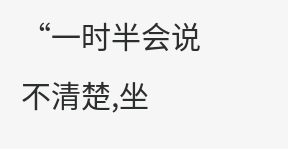“一时半会说不清楚,坐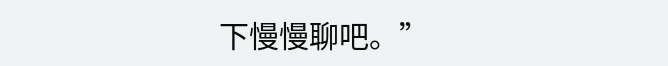下慢慢聊吧。”